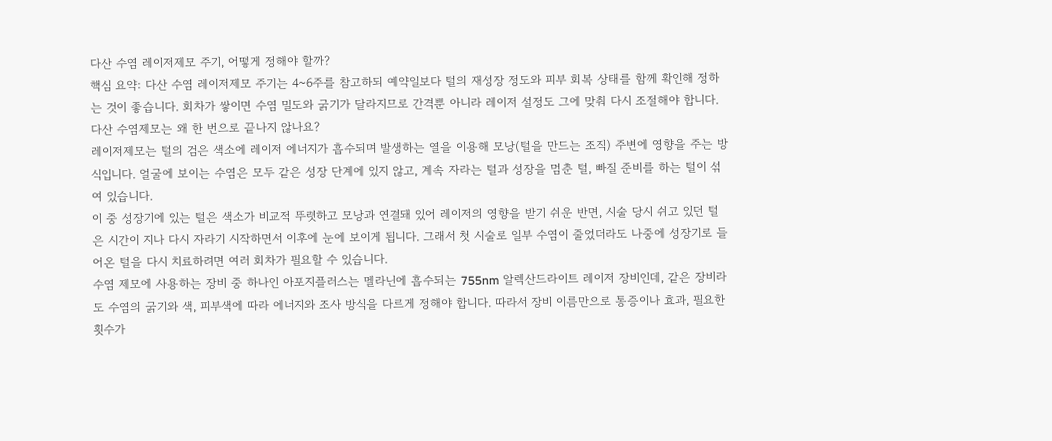다산 수염 레이저제모 주기, 어떻게 정해야 할까?
핵심 요약: 다산 수염 레이저제모 주기는 4~6주를 참고하되 예약일보다 털의 재성장 정도와 피부 회복 상태를 함께 확인해 정하는 것이 좋습니다. 회차가 쌓이면 수염 밀도와 굵기가 달라지므로 간격뿐 아니라 레이저 설정도 그에 맞춰 다시 조절해야 합니다.
다산 수염제모는 왜 한 번으로 끝나지 않나요?
레이저제모는 털의 검은 색소에 레이저 에너지가 흡수되며 발생하는 열을 이용해 모낭(털을 만드는 조직) 주변에 영향을 주는 방식입니다. 얼굴에 보이는 수염은 모두 같은 성장 단계에 있지 않고, 계속 자라는 털과 성장을 멈춘 털, 빠질 준비를 하는 털이 섞여 있습니다.
이 중 성장기에 있는 털은 색소가 비교적 뚜렷하고 모낭과 연결돼 있어 레이저의 영향을 받기 쉬운 반면, 시술 당시 쉬고 있던 털은 시간이 지나 다시 자라기 시작하면서 이후에 눈에 보이게 됩니다. 그래서 첫 시술로 일부 수염이 줄었더라도 나중에 성장기로 들어온 털을 다시 치료하려면 여러 회차가 필요할 수 있습니다.
수염 제모에 사용하는 장비 중 하나인 아포지플러스는 멜라닌에 흡수되는 755nm 알렉산드라이트 레이저 장비인데, 같은 장비라도 수염의 굵기와 색, 피부색에 따라 에너지와 조사 방식을 다르게 정해야 합니다. 따라서 장비 이름만으로 통증이나 효과, 필요한 횟수가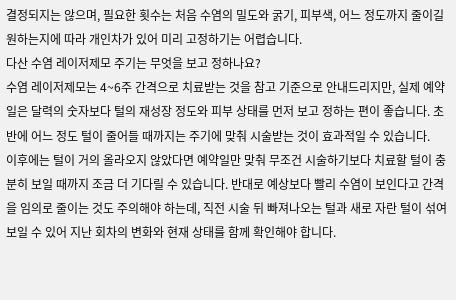결정되지는 않으며, 필요한 횟수는 처음 수염의 밀도와 굵기, 피부색, 어느 정도까지 줄이길 원하는지에 따라 개인차가 있어 미리 고정하기는 어렵습니다.
다산 수염 레이저제모 주기는 무엇을 보고 정하나요?
수염 레이저제모는 4~6주 간격으로 치료받는 것을 참고 기준으로 안내드리지만, 실제 예약일은 달력의 숫자보다 털의 재성장 정도와 피부 상태를 먼저 보고 정하는 편이 좋습니다. 초반에 어느 정도 털이 줄어들 때까지는 주기에 맞춰 시술받는 것이 효과적일 수 있습니다.
이후에는 털이 거의 올라오지 않았다면 예약일만 맞춰 무조건 시술하기보다 치료할 털이 충분히 보일 때까지 조금 더 기다릴 수 있습니다. 반대로 예상보다 빨리 수염이 보인다고 간격을 임의로 줄이는 것도 주의해야 하는데, 직전 시술 뒤 빠져나오는 털과 새로 자란 털이 섞여 보일 수 있어 지난 회차의 변화와 현재 상태를 함께 확인해야 합니다.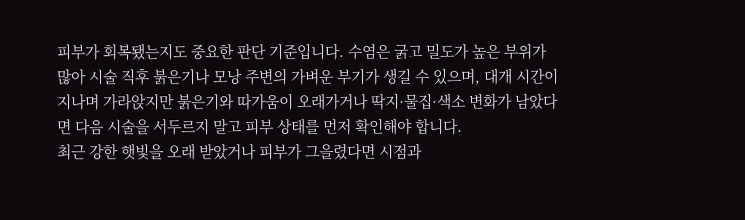피부가 회복됐는지도 중요한 판단 기준입니다. 수염은 굵고 밀도가 높은 부위가 많아 시술 직후 붉은기나 모낭 주변의 가벼운 부기가 생길 수 있으며, 대개 시간이 지나며 가라앉지만 붉은기와 따가움이 오래가거나 딱지·물집·색소 변화가 남았다면 다음 시술을 서두르지 말고 피부 상태를 먼저 확인해야 합니다.
최근 강한 햇빛을 오래 받았거나 피부가 그을렸다면 시점과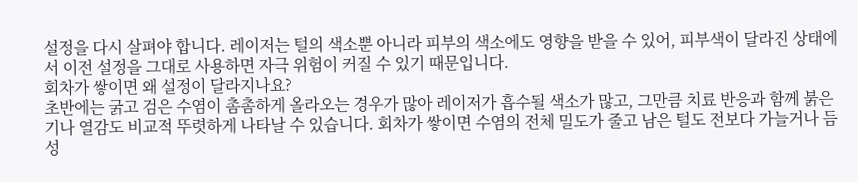설정을 다시 살펴야 합니다. 레이저는 털의 색소뿐 아니라 피부의 색소에도 영향을 받을 수 있어, 피부색이 달라진 상태에서 이전 설정을 그대로 사용하면 자극 위험이 커질 수 있기 때문입니다.
회차가 쌓이면 왜 설정이 달라지나요?
초반에는 굵고 검은 수염이 촘촘하게 올라오는 경우가 많아 레이저가 흡수될 색소가 많고, 그만큼 치료 반응과 함께 붉은기나 열감도 비교적 뚜렷하게 나타날 수 있습니다. 회차가 쌓이면 수염의 전체 밀도가 줄고 남은 털도 전보다 가늘거나 듬성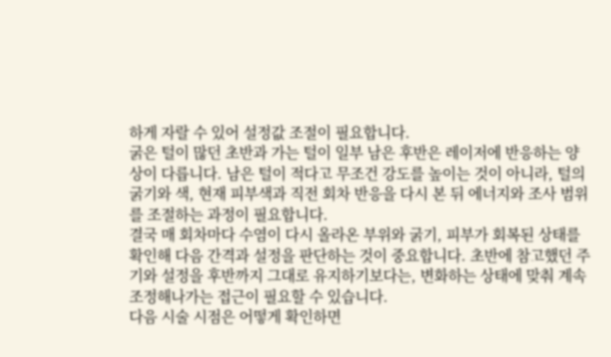하게 자랄 수 있어 설정값 조절이 필요합니다.
굵은 털이 많던 초반과 가는 털이 일부 남은 후반은 레이저에 반응하는 양상이 다릅니다. 남은 털이 적다고 무조건 강도를 높이는 것이 아니라, 털의 굵기와 색, 현재 피부색과 직전 회차 반응을 다시 본 뒤 에너지와 조사 범위를 조절하는 과정이 필요합니다.
결국 매 회차마다 수염이 다시 올라온 부위와 굵기, 피부가 회복된 상태를 확인해 다음 간격과 설정을 판단하는 것이 중요합니다. 초반에 참고했던 주기와 설정을 후반까지 그대로 유지하기보다는, 변화하는 상태에 맞춰 계속 조정해나가는 접근이 필요할 수 있습니다.
다음 시술 시점은 어떻게 확인하면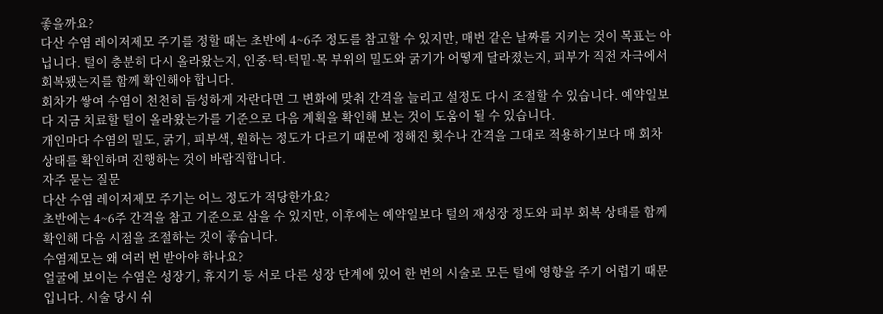좋을까요?
다산 수염 레이저제모 주기를 정할 때는 초반에 4~6주 정도를 참고할 수 있지만, 매번 같은 날짜를 지키는 것이 목표는 아닙니다. 털이 충분히 다시 올라왔는지, 인중·턱·턱밑·목 부위의 밀도와 굵기가 어떻게 달라졌는지, 피부가 직전 자극에서 회복됐는지를 함께 확인해야 합니다.
회차가 쌓여 수염이 천천히 듬성하게 자란다면 그 변화에 맞춰 간격을 늘리고 설정도 다시 조절할 수 있습니다. 예약일보다 지금 치료할 털이 올라왔는가를 기준으로 다음 계획을 확인해 보는 것이 도움이 될 수 있습니다.
개인마다 수염의 밀도, 굵기, 피부색, 원하는 정도가 다르기 때문에 정해진 횟수나 간격을 그대로 적용하기보다 매 회차 상태를 확인하며 진행하는 것이 바람직합니다.
자주 묻는 질문
다산 수염 레이저제모 주기는 어느 정도가 적당한가요?
초반에는 4~6주 간격을 참고 기준으로 삼을 수 있지만, 이후에는 예약일보다 털의 재성장 정도와 피부 회복 상태를 함께 확인해 다음 시점을 조절하는 것이 좋습니다.
수염제모는 왜 여러 번 받아야 하나요?
얼굴에 보이는 수염은 성장기, 휴지기 등 서로 다른 성장 단계에 있어 한 번의 시술로 모든 털에 영향을 주기 어렵기 때문입니다. 시술 당시 쉬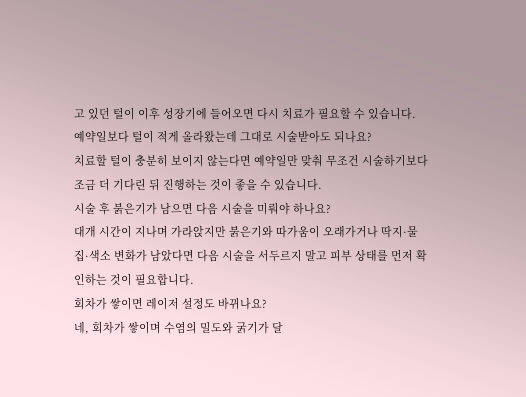고 있던 털이 이후 성장기에 들어오면 다시 치료가 필요할 수 있습니다.
예약일보다 털이 적게 올라왔는데 그대로 시술받아도 되나요?
치료할 털이 충분히 보이지 않는다면 예약일만 맞춰 무조건 시술하기보다 조금 더 기다린 뒤 진행하는 것이 좋을 수 있습니다.
시술 후 붉은기가 남으면 다음 시술을 미뤄야 하나요?
대개 시간이 지나며 가라앉지만 붉은기와 따가움이 오래가거나 딱지·물집·색소 변화가 남았다면 다음 시술을 서두르지 말고 피부 상태를 먼저 확인하는 것이 필요합니다.
회차가 쌓이면 레이저 설정도 바뀌나요?
네, 회차가 쌓이며 수염의 밀도와 굵기가 달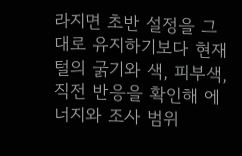라지면 초반 설정을 그대로 유지하기보다 현재 털의 굵기와 색, 피부색, 직전 반응을 확인해 에너지와 조사 범위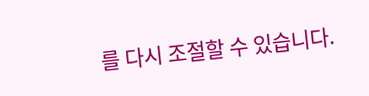를 다시 조절할 수 있습니다.